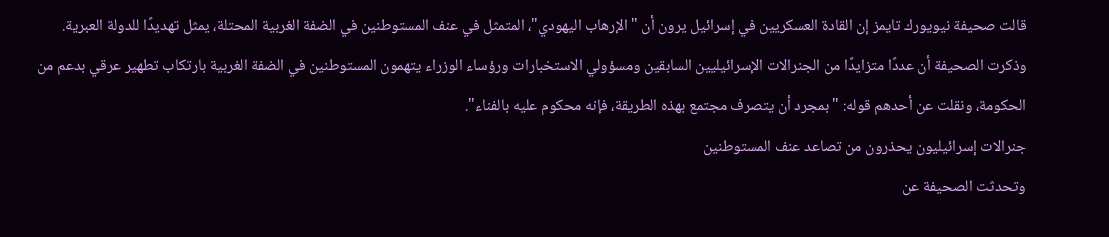قالت صحيفة نيويورك تايمز إن القادة العسكريين في إسرائيل يرون أن "الإرهاب اليهودي"، المتمثل في عنف المستوطنين في الضفة الغربية المحتلة، يمثل تهديدًا للدولة العبرية.
وذكرت الصحيفة أن عددًا متزايدًا من الجنرالات الإسرائيليين السابقين ومسؤولي الاستخبارات ورؤساء الوزراء يتهمون المستوطنين في الضفة الغربية بارتكاب تطهير عرقي بدعم من الحكومة، ونقلت عن أحدهم قوله: "بمجرد أن يتصرف مجتمع بهذه الطريقة، فإنه محكوم عليه بالفناء".
جنرالات إسرائيليون يحذرون من تصاعد عنف المستوطنين
وتحدثت الصحيفة عن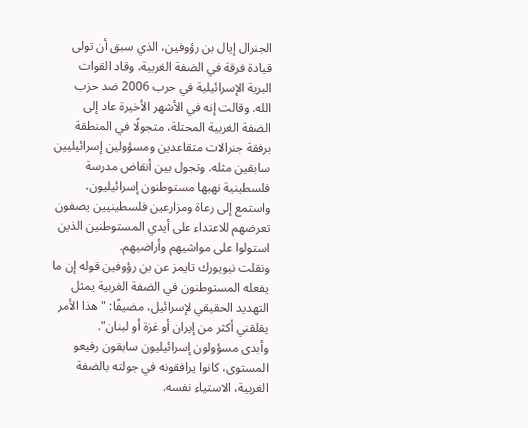الجنرال إيال بن رؤوفين، الذي سبق أن تولى قيادة فرقة في الضفة الغربية، وقاد القوات البرية الإسرائيلية في حرب 2006 ضد حزب الله. وقالت إنه في الأشهر الأخيرة عاد إلى الضفة الغربية المحتلة، متجولًا في المنطقة برفقة جنرالات متقاعدين ومسؤولين إسرائيليين سابقين مثله. وتجول بين أنقاض مدرسة فلسطينية نهبها مستوطنون إسرائيليون، واستمع إلى رعاة ومزارعين فلسطينيين يصفون تعرضهم للاعتداء على أيدي المستوطنين الذين استولوا على مواشيهم وأراضيهم.
ونقلت نيويورك تايمز عن بن رؤوفين قوله إن ما يفعله المستوطنون في الضفة الغربية يمثل التهديد الحقيقي لإسرائيل، مضيفًا: "هذا الأمر يقلقني أكثر من إيران أو غزة أو لبنان".
وأبدى مسؤولون إسرائيليون سابقون رفيعو المستوى، كانوا يرافقونه في جولته بالضفة الغربية، الاستياء نفسه.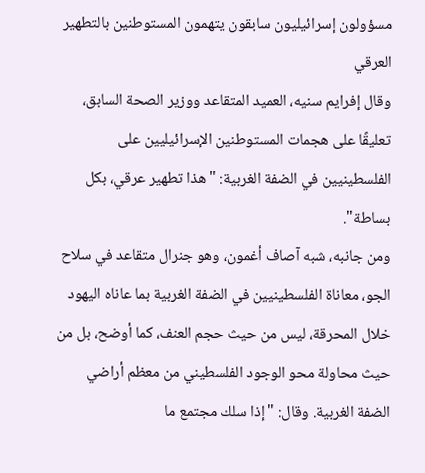مسؤولون إسرائيليون سابقون يتهمون المستوطنين بالتطهير العرقي
وقال إفرايم سنيه، العميد المتقاعد ووزير الصحة السابق، تعليقًا على هجمات المستوطنين الإسرائيليين على الفلسطينيين في الضفة الغربية: "هذا تطهير عرقي، بكل بساطة".
ومن جانبه، شبه آصاف أغمون، وهو جنرال متقاعد في سلاح الجو، معاناة الفلسطينيين في الضفة الغربية بما عاناه اليهود خلال المحرقة، ليس من حيث حجم العنف، كما أوضح، بل من حيث محاولة محو الوجود الفلسطيني من معظم أراضي الضفة الغربية. وقال: "إذا سلك مجتمع ما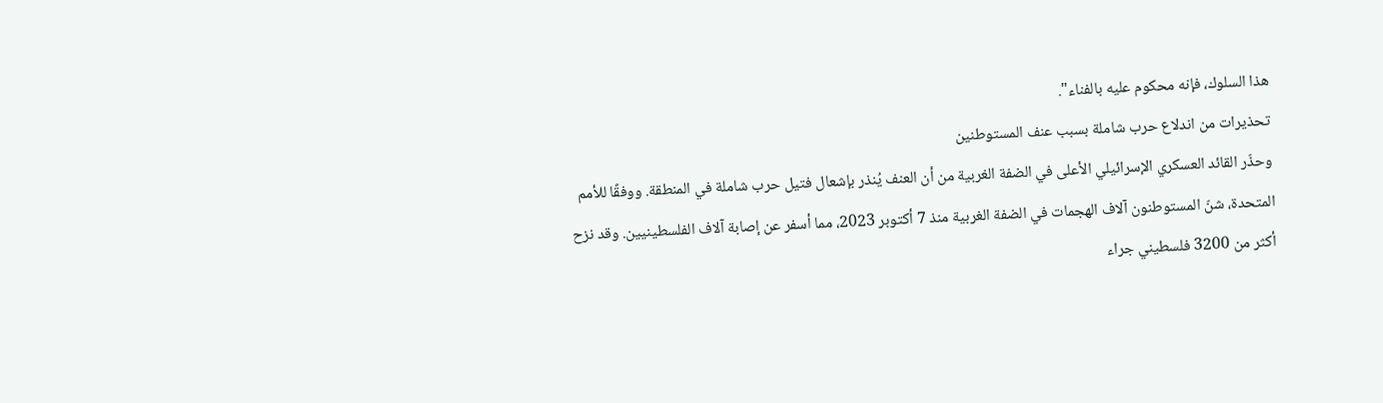هذا السلوك، فإنه محكوم عليه بالفناء".
تحذيرات من اندلاع حرب شاملة بسبب عنف المستوطنين
وحذّر القائد العسكري الإسرائيلي الأعلى في الضفة الغربية من أن العنف يُنذر بإشعال فتيل حرب شاملة في المنطقة. ووفقًا للأمم المتحدة، شنّ المستوطنون آلاف الهجمات في الضفة الغربية منذ 7 أكتوبر 2023، مما أسفر عن إصابة آلاف الفلسطينيين. وقد نزح أكثر من 3200 فلسطيني جراء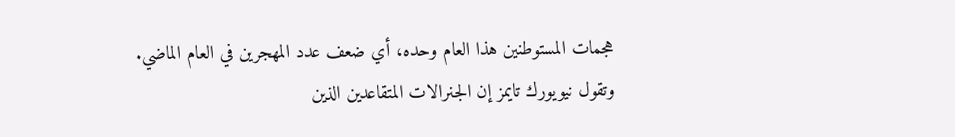هجمات المستوطنين هذا العام وحده، أي ضعف عدد المهجرين في العام الماضي.
وتقول نيويورك تايمز إن الجنرالات المتقاعدين الذين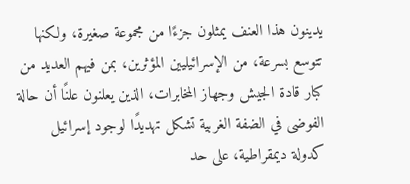يدينون هذا العنف يمثلون جزءًا من مجموعة صغيرة، ولكنها تتوسع بسرعة، من الإسرائيليين المؤثرين، بمن فيهم العديد من كبار قادة الجيش وجهاز المخابرات، الذين يعلنون علنًا أن حالة الفوضى في الضفة الغربية تشكل تهديدًا لوجود إسرائيل كدولة ديمقراطية، على حد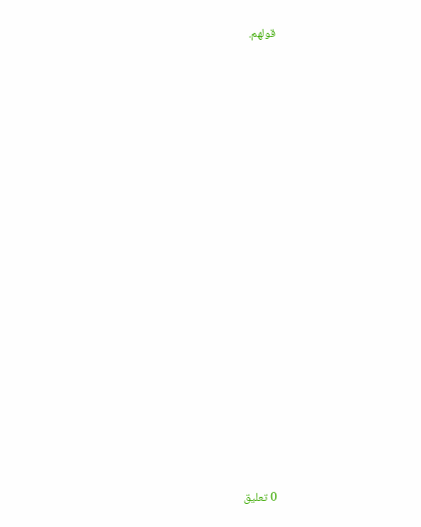قولهم.

















0 تعليق